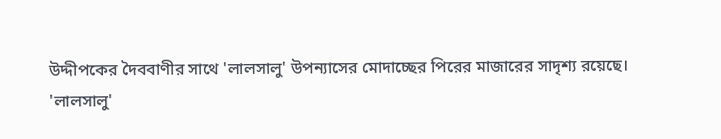উদ্দীপকের দৈববাণীর সাথে 'লালসালু' উপন্যাসের মোদাচ্ছের পিরের মাজারের সাদৃশ্য রয়েছে।
'লালসালু'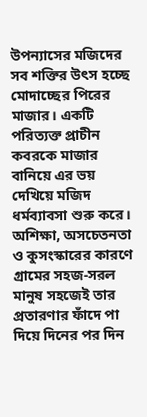উপন্যাসের মজিদের সব শক্তির উৎস হচ্ছে মোদাচ্ছের পিরের মাজার। একটি পরিত্যক্ত প্রাচীন কবরকে মাজার বানিয়ে এর ভয় দেখিয়ে মজিদ ধর্মব্যাবসা শুরু করে। অশিক্ষা, অসচেতনতা ও কুসংস্কারের কারণে গ্রামের সহজ-সরল মানুষ সহজেই তার প্রতারণার ফাঁদে পা দিয়ে দিনের পর দিন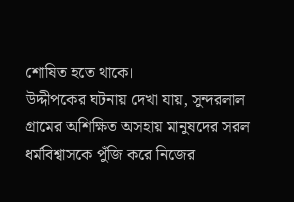শোষিত হতে থাকে।
উদ্দীপকের ঘটনায় দেখা যায়, সুন্দরলাল গ্রামের অশিক্ষিত অসহায় মানুষদের সরল ধর্মবিশ্বাসকে পুঁজি করে নিজের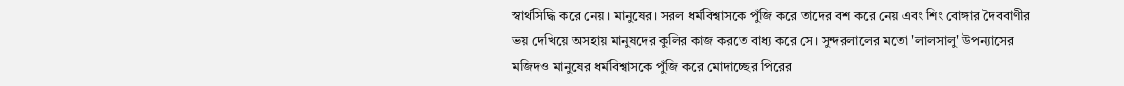স্বার্থসিদ্ধি করে নেয়। মানুষের। সরল ধর্মবিশ্বাসকে পুঁজি করে তাদের বশ করে নেয় এবং শিং বোঙ্গার দৈববাণীর ভয় দেখিয়ে অসহায় মানুষদের কুলির কাজ করতে বাধ্য করে সে। সুন্দরলালের মতো 'লালসালু' উপন্যাসের মজিদও মানুষের ধর্মবিশ্বাসকে পুঁজি করে মোদাচ্ছের পিরের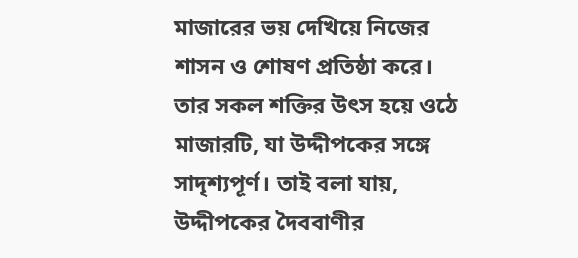মাজারের ভয় দেখিয়ে নিজের শাসন ও শোষণ প্রতিষ্ঠা করে। তার সকল শক্তির উৎস হয়ে ওঠে মাজারটি, যা উদ্দীপকের সঙ্গে সাদৃশ্যপূর্ণ। তাই বলা যায়, উদ্দীপকের দৈববাণীর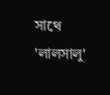সাথে 'লালসালু'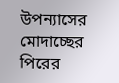উপন্যাসের মোদাচ্ছের পিরের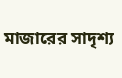মাজারের সাদৃশ্য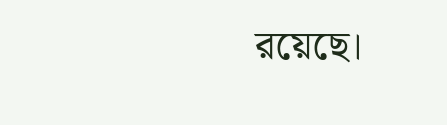রয়েছে।